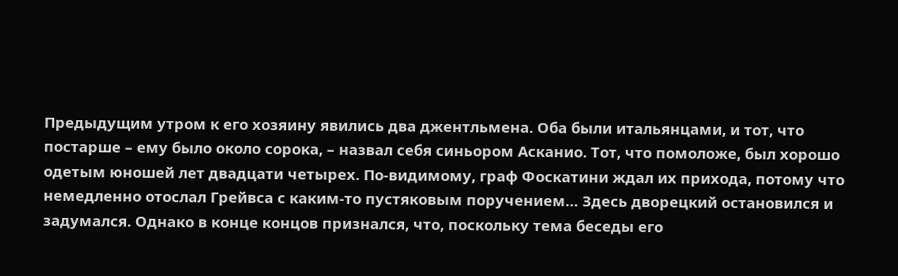Предыдущим утром к его хозяину явились два джентльмена. Оба были итальянцами, и тот, что постарше – ему было около сорока, – назвал себя синьором Асканио. Тот, что помоложе, был хорошо одетым юношей лет двадцати четырех. По-видимому, граф Фоскатини ждал их прихода, потому что немедленно отослал Грейвса с каким-то пустяковым поручением… Здесь дворецкий остановился и задумался. Однако в конце концов признался, что, поскольку тема беседы его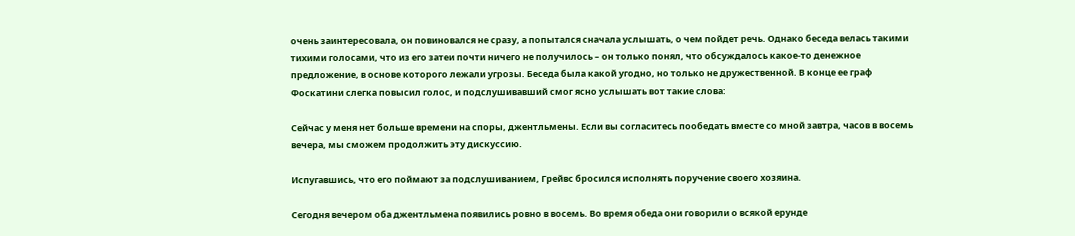очень заинтересовала, он повиновался не сразу, а попытался сначала услышать, о чем пойдет речь. Однако беседа велась такими тихими голосами, что из его затеи почти ничего не получилось – он только понял, что обсуждалось какое-то денежное предложение, в основе которого лежали угрозы. Беседа была какой угодно, но только не дружественной. В конце ее граф Фоскатини слегка повысил голос, и подслушивавший смог ясно услышать вот такие слова:

Сейчас у меня нет больше времени на споры, джентльмены. Если вы согласитесь пообедать вместе со мной завтра, часов в восемь вечера, мы сможем продолжить эту дискуссию.

Испугавшись, что его поймают за подслушиванием, Грейвс бросился исполнять поручение своего хозяина.

Сегодня вечером оба джентльмена появились ровно в восемь. Во время обеда они говорили о всякой ерунде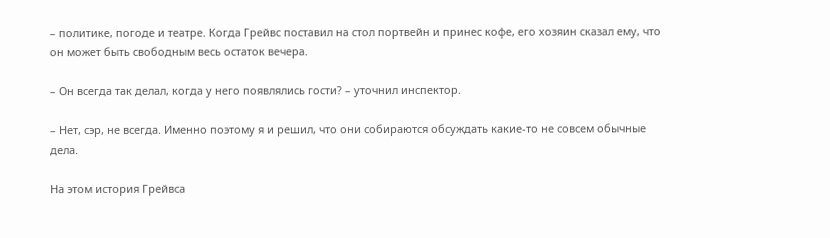– политике, погоде и театре. Когда Грейвс поставил на стол портвейн и принес кофе, его хозяин сказал ему, что он может быть свободным весь остаток вечера.

– Он всегда так делал, когда у него появлялись гости? – уточнил инспектор.

– Нет, сэр, не всегда. Именно поэтому я и решил, что они собираются обсуждать какие-то не совсем обычные дела.

На этом история Грейвса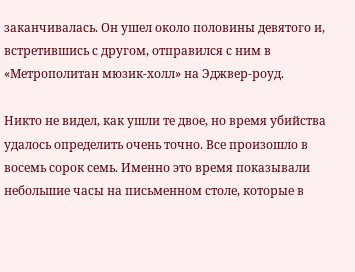заканчивалась. Он ушел около половины девятого и, встретившись с другом, отправился с ним в «Метрополитан мюзик-холл» на Эджвер-роуд.

Никто не видел, как ушли те двое, но время убийства удалось определить очень точно. Все произошло в восемь сорок семь. Именно это время показывали небольшие часы на письменном столе, которые в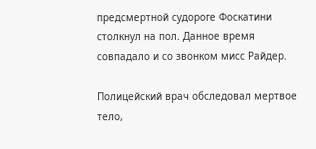предсмертной судороге Фоскатини столкнул на пол. Данное время совпадало и со звонком мисс Райдер.

Полицейский врач обследовал мертвое тело,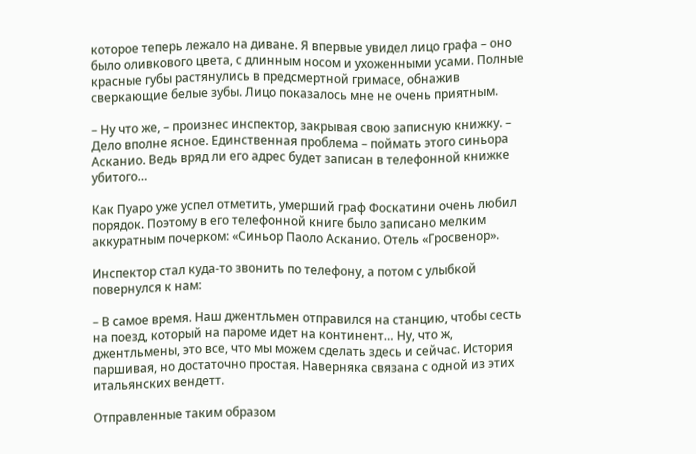которое теперь лежало на диване. Я впервые увидел лицо графа – оно было оливкового цвета, с длинным носом и ухоженными усами. Полные красные губы растянулись в предсмертной гримасе, обнажив сверкающие белые зубы. Лицо показалось мне не очень приятным.

– Ну что же, – произнес инспектор, закрывая свою записную книжку. – Дело вполне ясное. Единственная проблема – поймать этого синьора Асканио. Ведь вряд ли его адрес будет записан в телефонной книжке убитого…

Как Пуаро уже успел отметить, умерший граф Фоскатини очень любил порядок. Поэтому в его телефонной книге было записано мелким аккуратным почерком: «Синьор Паоло Асканио. Отель «Гросвенор».

Инспектор стал куда-то звонить по телефону, а потом с улыбкой повернулся к нам:

– В самое время. Наш джентльмен отправился на станцию, чтобы сесть на поезд, который на пароме идет на континент… Ну, что ж, джентльмены, это все, что мы можем сделать здесь и сейчас. История паршивая, но достаточно простая. Наверняка связана с одной из этих итальянских вендетт.

Отправленные таким образом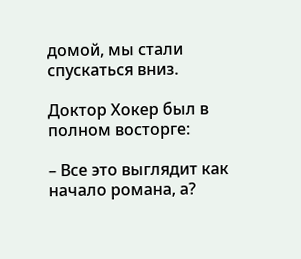домой, мы стали спускаться вниз.

Доктор Хокер был в полном восторге:

– Все это выглядит как начало романа, а?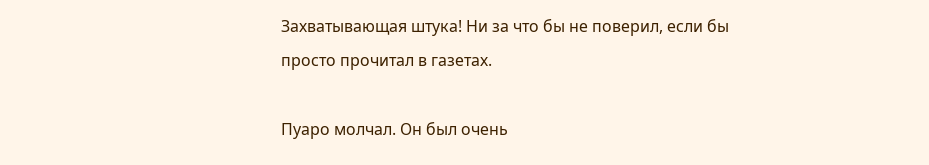Захватывающая штука! Ни за что бы не поверил, если бы просто прочитал в газетах.

Пуаро молчал. Он был очень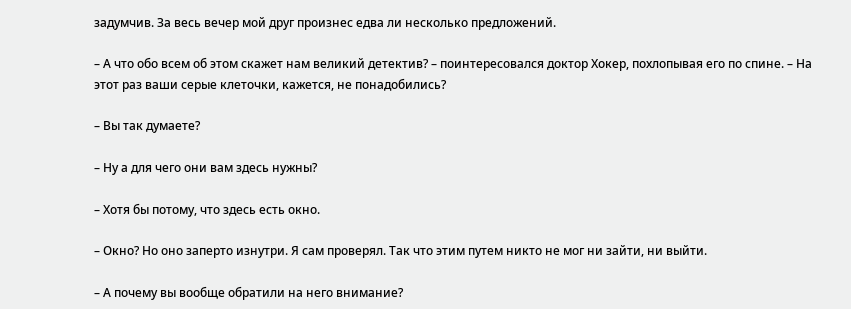задумчив. За весь вечер мой друг произнес едва ли несколько предложений.

– А что обо всем об этом скажет нам великий детектив? – поинтересовался доктор Хокер, похлопывая его по спине. – На этот раз ваши серые клеточки, кажется, не понадобились?

– Вы так думаете?

– Ну а для чего они вам здесь нужны?

– Хотя бы потому, что здесь есть окно.

– Окно? Но оно заперто изнутри. Я сам проверял. Так что этим путем никто не мог ни зайти, ни выйти.

– А почему вы вообще обратили на него внимание?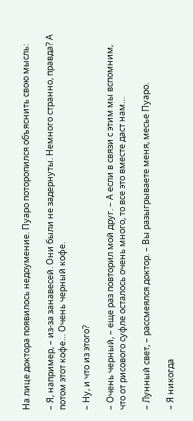На лице доктора появилось недоумение. Пуаро поторопился объяснить свою мысль:

– Я, например, – из-за занавесей. Они были не задернуты. Немного странно, правда? А потом этот кофе… Очень черный кофе.

– Ну, и что из этого?

– Очень черный, – еще раз повторил мой друг. – А если в связи с этим мы вспомним, что от рисового суфле осталось очень много, то все это вместе даст нам…

– Лунный свет, – рассмеялся доктор. – Вы разыгрываете меня, месье Пуаро.

– Я никогда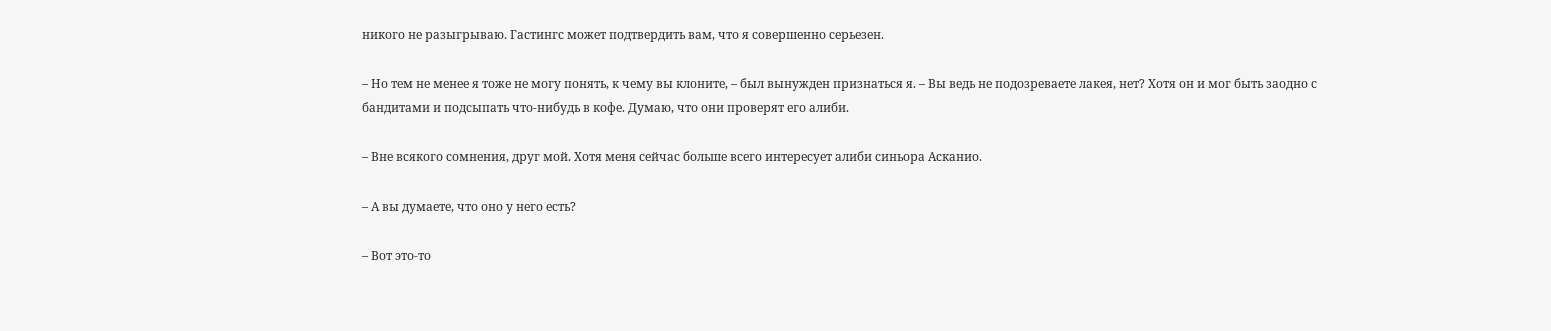никого не разыгрываю. Гастингс может подтвердить вам, что я совершенно серьезен.

– Но тем не менее я тоже не могу понять, к чему вы клоните, – был вынужден признаться я. – Вы ведь не подозреваете лакея, нет? Хотя он и мог быть заодно с бандитами и подсыпать что-нибудь в кофе. Думаю, что они проверят его алиби.

– Вне всякого сомнения, друг мой. Хотя меня сейчас больше всего интересует алиби синьора Асканио.

– А вы думаете, что оно у него есть?

– Вот это-то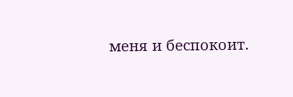меня и беспокоит.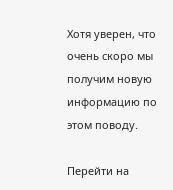Хотя уверен, что очень скоро мы получим новую информацию по этом поводу.

Перейти на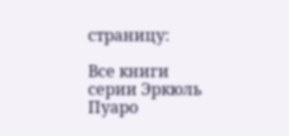страницу:

Все книги серии Эркюль Пуаро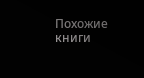Похожие книги